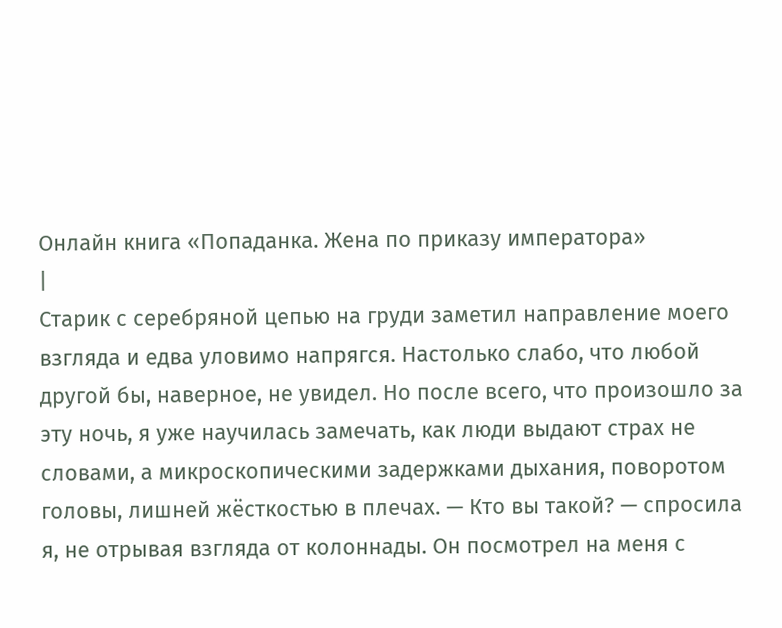Онлайн книга «Попаданка. Жена по приказу императора»
|
Старик с серебряной цепью на груди заметил направление моего взгляда и едва уловимо напрягся. Настолько слабо, что любой другой бы, наверное, не увидел. Но после всего, что произошло за эту ночь, я уже научилась замечать, как люди выдают страх не словами, а микроскопическими задержками дыхания, поворотом головы, лишней жёсткостью в плечах. — Кто вы такой? — спросила я, не отрывая взгляда от колоннады. Он посмотрел на меня с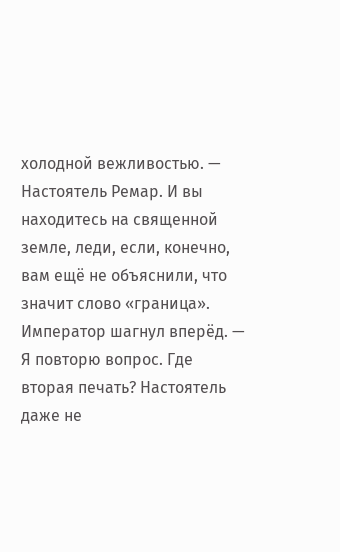холодной вежливостью. — Настоятель Ремар. И вы находитесь на священной земле, леди, если, конечно, вам ещё не объяснили, что значит слово «граница». Император шагнул вперёд. — Я повторю вопрос. Где вторая печать? Настоятель даже не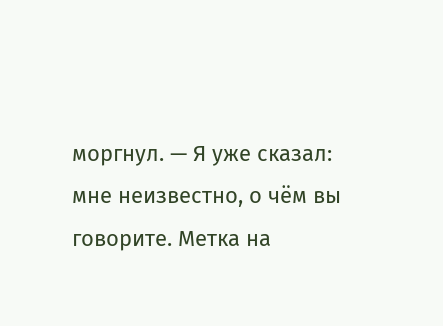моргнул. — Я уже сказал: мне неизвестно, о чём вы говорите. Метка на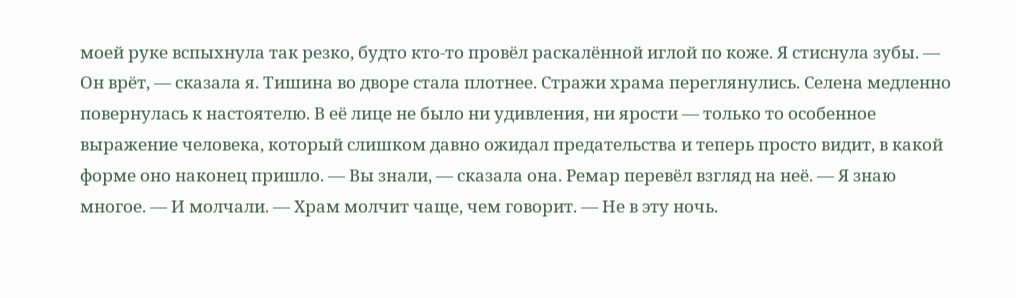моей руке вспыхнула так резко, будто кто-то провёл раскалённой иглой по коже. Я стиснула зубы. — Он врёт, — сказала я. Тишина во дворе стала плотнее. Стражи храма переглянулись. Селена медленно повернулась к настоятелю. В её лице не было ни удивления, ни ярости — только то особенное выражение человека, который слишком давно ожидал предательства и теперь просто видит, в какой форме оно наконец пришло. — Вы знали, — сказала она. Ремар перевёл взгляд на неё. — Я знаю многое. — И молчали. — Храм молчит чаще, чем говорит. — Не в эту ночь.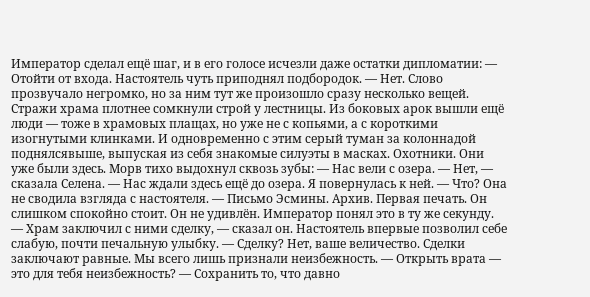Император сделал ещё шаг, и в его голосе исчезли даже остатки дипломатии: — Отойти от входа. Настоятель чуть приподнял подбородок. — Нет. Слово прозвучало негромко, но за ним тут же произошло сразу несколько вещей. Стражи храма плотнее сомкнули строй у лестницы. Из боковых арок вышли ещё люди — тоже в храмовых плащах, но уже не с копьями, а с короткими изогнутыми клинками. И одновременно с этим серый туман за колоннадой поднялсявыше, выпуская из себя знакомые силуэты в масках. Охотники. Они уже были здесь. Морв тихо выдохнул сквозь зубы: — Нас вели с озера. — Нет, — сказала Селена. — Нас ждали здесь ещё до озера. Я повернулась к ней. — Что? Она не сводила взгляда с настоятеля. — Письмо Эсмины. Архив. Первая печать. Он слишком спокойно стоит. Он не удивлён. Император понял это в ту же секунду. — Храм заключил с ними сделку, — сказал он. Настоятель впервые позволил себе слабую, почти печальную улыбку. — Сделку? Нет, ваше величество. Сделки заключают равные. Мы всего лишь признали неизбежность. — Открыть врата — это для тебя неизбежность? — Сохранить то, что давно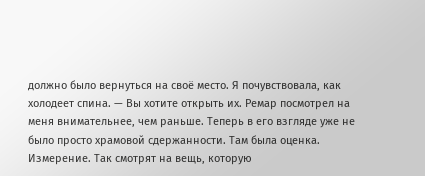должно было вернуться на своё место. Я почувствовала, как холодеет спина. — Вы хотите открыть их. Ремар посмотрел на меня внимательнее, чем раньше. Теперь в его взгляде уже не было просто храмовой сдержанности. Там была оценка. Измерение. Так смотрят на вещь, которую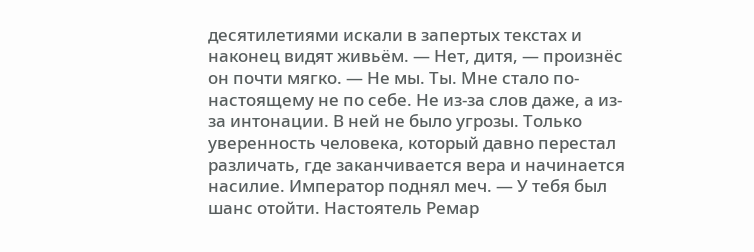десятилетиями искали в запертых текстах и наконец видят живьём. — Нет, дитя, — произнёс он почти мягко. — Не мы. Ты. Мне стало по-настоящему не по себе. Не из-за слов даже, а из-за интонации. В ней не было угрозы. Только уверенность человека, который давно перестал различать, где заканчивается вера и начинается насилие. Император поднял меч. — У тебя был шанс отойти. Настоятель Ремар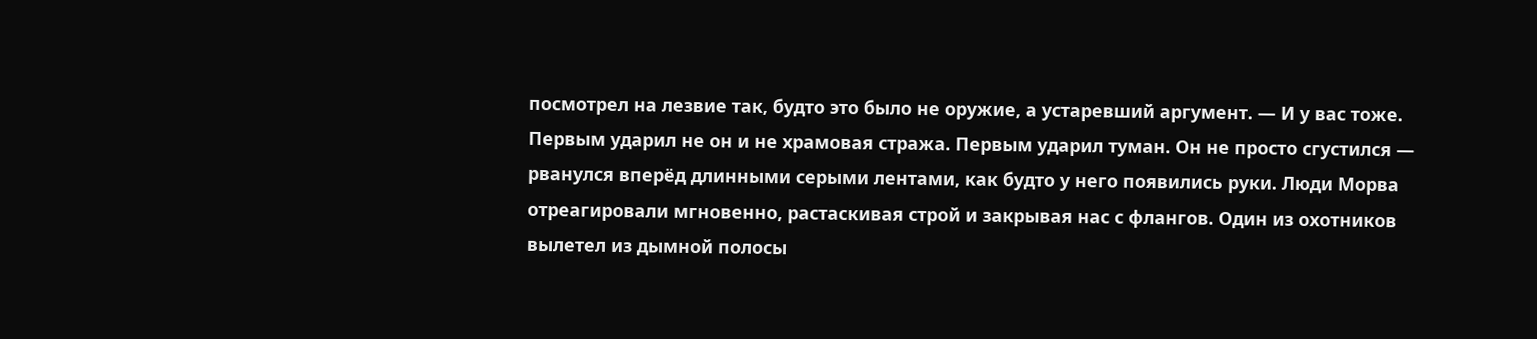посмотрел на лезвие так, будто это было не оружие, а устаревший аргумент. — И у вас тоже. Первым ударил не он и не храмовая стража. Первым ударил туман. Он не просто сгустился — рванулся вперёд длинными серыми лентами, как будто у него появились руки. Люди Морва отреагировали мгновенно, растаскивая строй и закрывая нас с флангов. Один из охотников вылетел из дымной полосы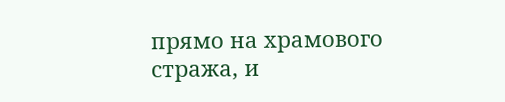прямо на храмового стража, и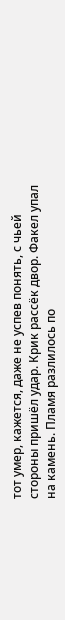тот умер, кажется, даже не успев понять, с чьей стороны пришёл удар. Крик рассёк двор. Факел упал на камень. Пламя разлилось по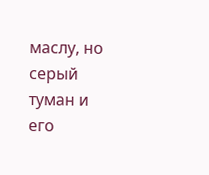маслу, но серый туман и его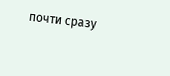почти сразу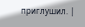приглушил. |